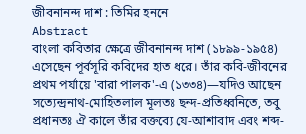জীবনানন্দ দাশ : তিমির হননে
Abstract
বাংলা কবিতার ক্ষেত্রে জীবনানন্দ দাশ (১৮৯৯-১৯৫৪) এসেছেন পূর্বসূরি কবিদের হাত ধরে। তাঁর কবি-জীবনের প্রথম পর্যায়ে 'বারা পালক'-এ (১৩৩৪)—যদিও আছেন সত্যেন্দ্রনাথ-মোহিতলাল মূলতঃ ছন্দ-প্রতিধ্বনিতে, তবু প্রধানতঃ ঐ কালে তাঁর বক্তব্যে যে-আশাবাদ এবং শব্দ-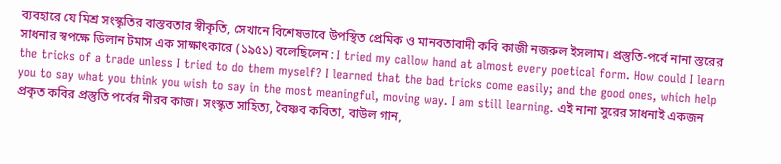ব্যবহারে যে মিশ্র সংস্কৃতির বাস্তবতার স্বীকৃতি, সেখানে বিশেষভাবে উপস্থিত প্রেমিক ও মানবতাবাদী কবি কাজী নজরুল ইসলাম। প্রস্তুতি-পর্বে নানা স্তরের সাধনার স্বপক্ষে ডিলান টমাস এক সাক্ষাৎকারে (১৯৫১) বলেছিলেন : I tried my callow hand at almost every poetical form. How could I learn the tricks of a trade unless I tried to do them myself? I learned that the bad tricks come easily; and the good ones, which help you to say what you think you wish to say in the most meaningful, moving way. I am still learning. এই নানা সুরের সাধনাই একজন প্রকৃত কবির প্রস্তুতি পর্বের নীরব কাজ। সংস্কৃত সাহিত্য, বৈষ্ণব কবিতা, বাউল গান,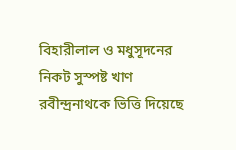বিহারীলাল ও মধুসূদনের নিকট সুস্পষ্ট খাণ রবীন্দ্রনাথকে ভিত্তি দিয়েছে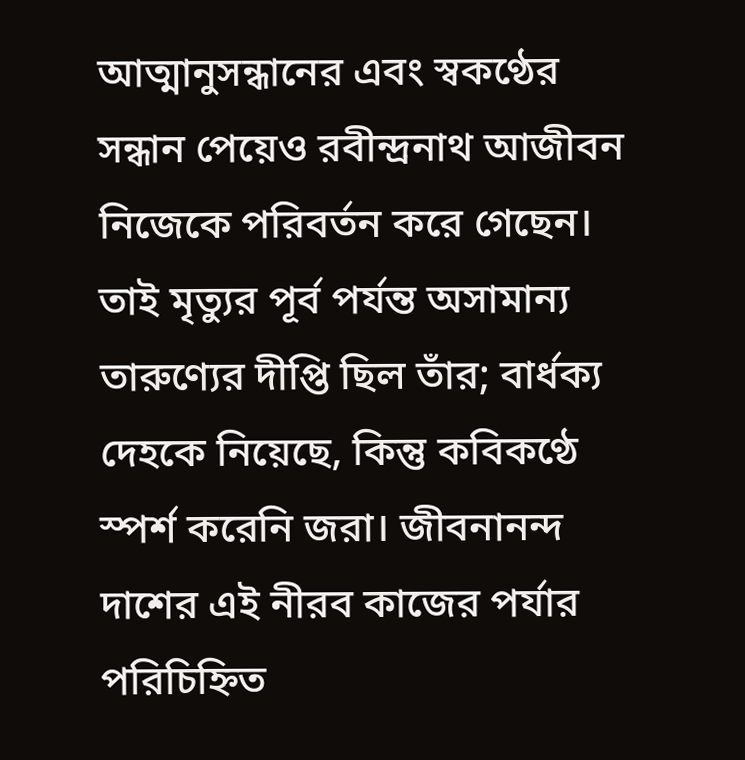আত্মানুসন্ধানের এবং স্বকণ্ঠের সন্ধান পেয়েও রবীন্দ্রনাথ আজীবন নিজেকে পরিবর্তন করে গেছেন। তাই মৃত্যুর পূর্ব পর্যন্ত অসামান্য তারুণ্যের দীপ্তি ছিল তাঁর; বার্ধক্য দেহকে নিয়েছে, কিন্তু কবিকণ্ঠে স্পর্শ করেনি জরা। জীবনানন্দ দাশের এই নীরব কাজের পর্যার পরিচিহ্নিত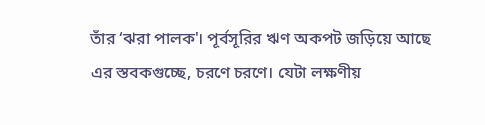তাঁর ‘ঝরা পালক'। পূর্বসূরির ঋণ অকপট জড়িয়ে আছে এর স্তবকগুচ্ছে, চরণে চরণে। যেটা লক্ষণীয়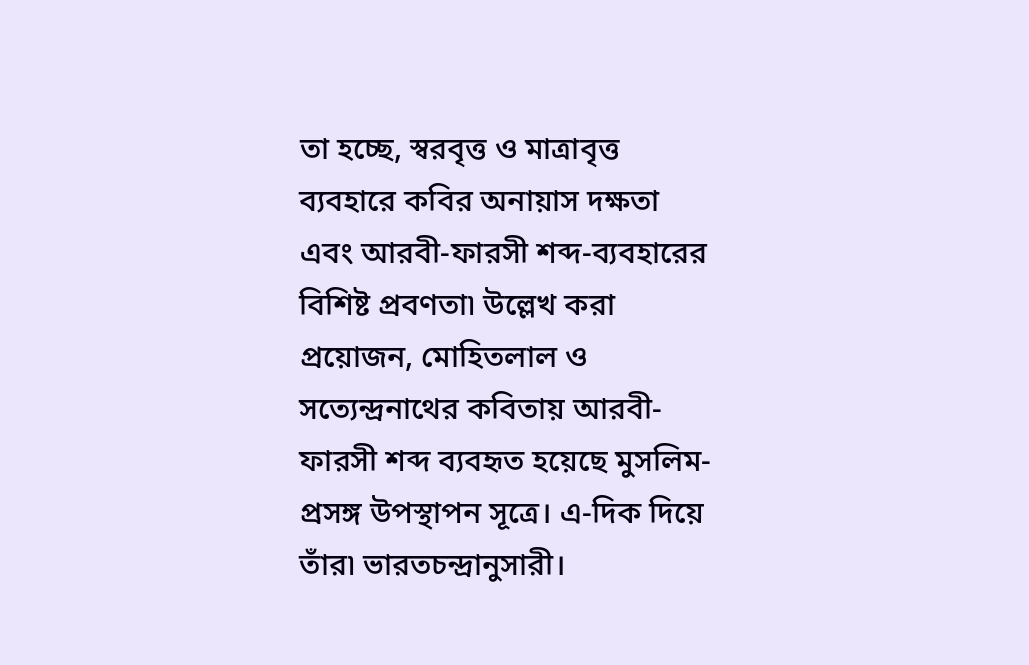তা হচ্ছে, স্বরবৃত্ত ও মাত্রাবৃত্ত ব্যবহারে কবির অনায়াস দক্ষতা এবং আরবী-ফারসী শব্দ-ব্যবহারের বিশিষ্ট প্রবণতা৷ উল্লেখ করা প্রয়োজন, মোহিতলাল ও সত্যেন্দ্রনাথের কবিতায় আরবী-ফারসী শব্দ ব্যবহৃত হয়েছে মুসলিম-প্রসঙ্গ উপস্থাপন সূত্রে। এ-দিক দিয়ে তাঁর৷ ভারতচন্দ্রানুসারী।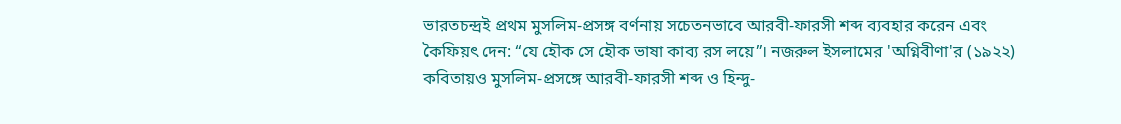ভারতচন্দ্রই প্রথম মুসলিম-প্রসঙ্গ বর্ণনায় সচেতনভাবে আরবী-ফারসী শব্দ ব্যবহার করেন এবং কৈফিয়ৎ দেন: “যে হৌক সে হৌক ভাষা কাব্য রস লয়ে”। নজরুল ইসলামের 'অগ্নিবীণা'র (১৯২২) কবিতায়ও মুসলিম-প্রসঙ্গে আরবী-ফারসী শব্দ ও হিন্দু-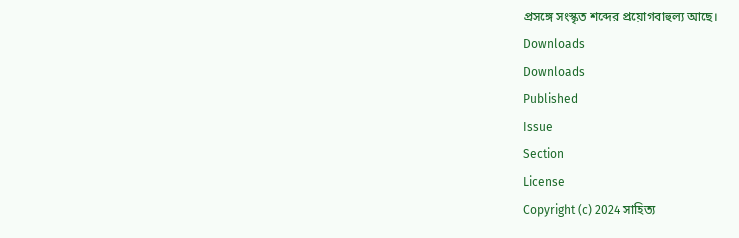প্রসঙ্গে সংস্কৃত শব্দের প্রয়োগবাহুল্য আছে।
Downloads
Downloads
Published
Issue
Section
License
Copyright (c) 2024 সাহিত্য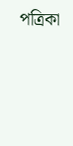পত্রিকা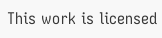This work is licensed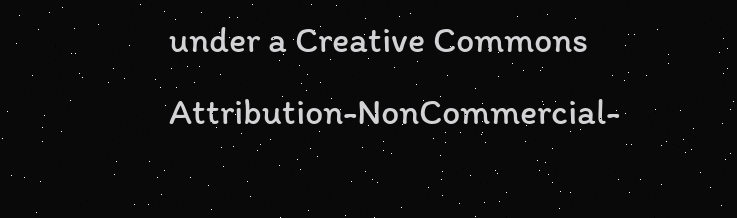under a Creative Commons Attribution-NonCommercial-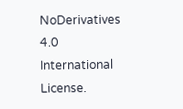NoDerivatives 4.0 International License.